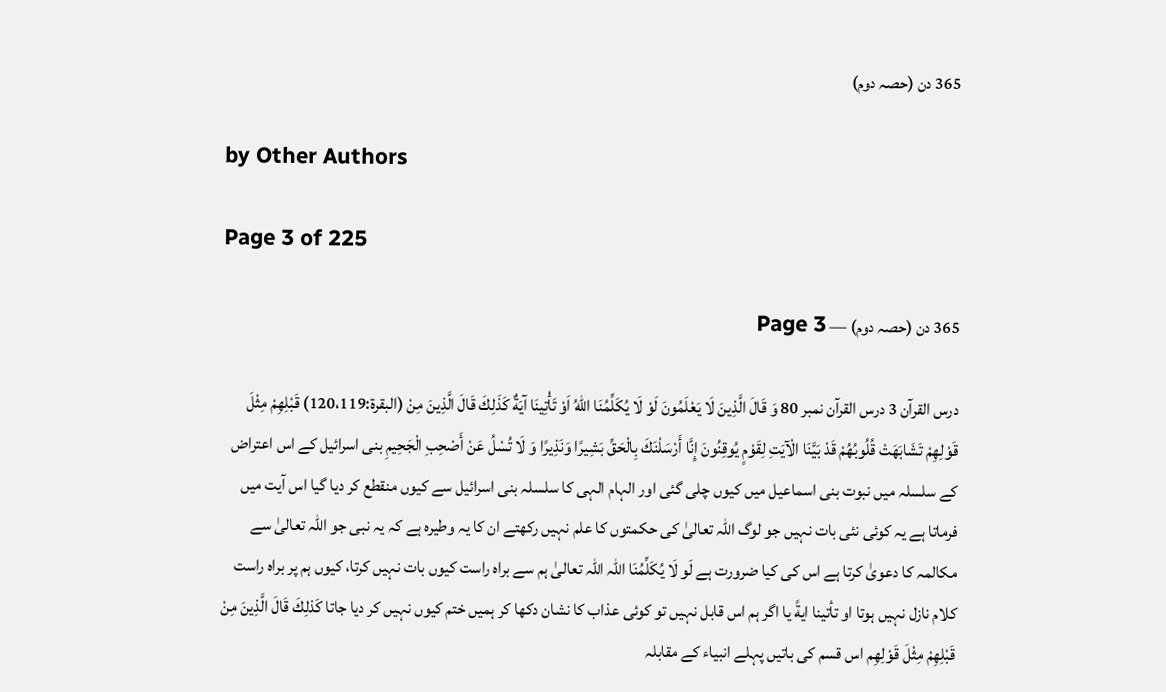365 دن (حصہ دوم)

by Other Authors

Page 3 of 225

365 دن (حصہ دوم) — Page 3

درس القرآن 3 درس القرآن نمبر 80 وَ قَالَ الَّذِينَ لَا يَعْلَمُونَ لَوْ لَا يُكَلِّمُنَا اللهُ اَوْ تَأْتِينَا آيَةٌ كَذَلِكَ قَالَ الَّذِينَ مِنْ (البقرة:120،119) قَبْلِهِمْ مِثْلَ قَوْلِهِمْ تَشَابَهَتْ قُلُوبُهُمْ قَدْ بَيَّنَا الْآيَتِ لِقَوْمٍ يُوقِنُونَ إِنَّا أَرْسَلْنَكَ بِالْحَقِّ بَشِيرًا وَنَذِيرًا وَ لَا تُسْلُ عَنْ أَصْحِبِ الْجَحِيمِ بنی اسرائیل کے اس اعتراض کے سلسلہ میں نبوت بنی اسماعیل میں کیوں چلی گئی اور الہام الہی کا سلسلہ بنی اسرائیل سے کیوں منقطع کر دیا گیا اس آیت میں فرماتا ہے یہ کوئی نئی بات نہیں جو لوگ اللہ تعالیٰ کی حکمتوں کا علم نہیں رکھتے ان کا یہ وطیرہ ہے کہ یہ نبی جو اللہ تعالیٰ سے مکالمہ کا دعویٰ کرتا ہے اس کی کیا ضرورت ہے لَو لَا يُكَلِّمُنَا اللہ اللہ تعالیٰ ہم سے براہ راست کیوں بات نہیں کرتا، کیوں ہم پر براہ راست کلام نازل نہیں ہوتا او تأتينا ايةً یا اگر ہم اس قابل نہیں تو کوئی عذاب کا نشان دکھا کر ہمیں ختم کیوں نہیں کر دیا جاتا كَذلِكَ قَالَ الَّذِينَ مِنْ قَبْلِهِمْ مِثْلَ قَوْلِهِم اس قسم کی باتیں پہلے انبیاء کے مقابلہ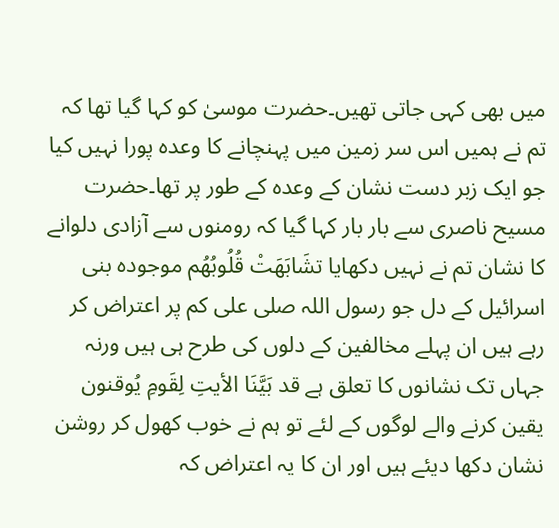میں بھی کہی جاتی تھیں۔حضرت موسیٰ کو کہا گیا تھا کہ تم نے ہمیں اس سر زمین میں پہنچانے کا وعدہ پورا نہیں کیا جو ایک زبر دست نشان کے وعدہ کے طور پر تھا۔حضرت مسیح ناصری سے بار بار کہا گیا کہ رومنوں سے آزادی دلوانے کا نشان تم نے نہیں دکھایا تشَابَهَتْ قُلُوبُهُم موجودہ بنی اسرائیل کے دل جو رسول اللہ صلی علی کم پر اعتراض کر رہے ہیں ان پہلے مخالفین کے دلوں کی طرح ہی ہیں ورنہ جہاں تک نشانوں کا تعلق ہے قد بَيَّنَا الأيتِ لِقَومِ يُوقنون یقین کرنے والے لوگوں کے لئے تو ہم نے خوب کھول کر روشن نشان دکھا دیئے ہیں اور ان کا یہ اعتراض کہ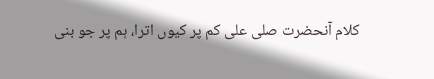کلام آنحضرت صلی علی کم پر کیوں اترا، ہم پر جو بنی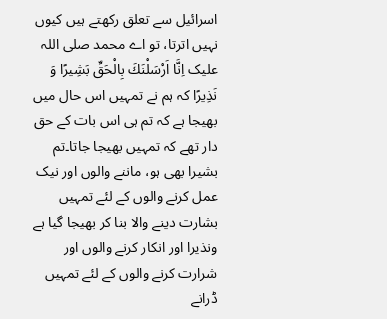اسرائیل سے تعلق رکھتے ہیں کیوں نہیں اترتا، تو اے محمد صلی اللہ علیک اِنَّا اَرْسَلْنَكَ بِالْحَقِّ بَشِيرًا وَ نَذِيرًا کہ ہم نے تمہیں اس حال میں بھیجا ہے کہ تم ہی اس بات کے حق دار تھے کہ تمہیں بھیجا جاتا۔تم بشیرا بھی ہو، ماننے والوں اور نیک عمل کرنے والوں کے لئے تمہیں بشارت دینے والا بنا کر بھیجا گیا ہے ونذیرا اور انکار کرنے والوں اور شرارت کرنے والوں کے لئے تمہیں ڈرانے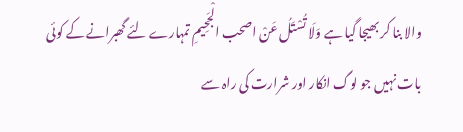والا بنا کر بھیجا گیا ہے وَلَا تُسْتَلُ عَنْ اصحب الْجَحِيمِ تمہارے لئے گھبرانے کے کوئی بات نہیں جو لوگ انکار اور شرارت کی راہ سے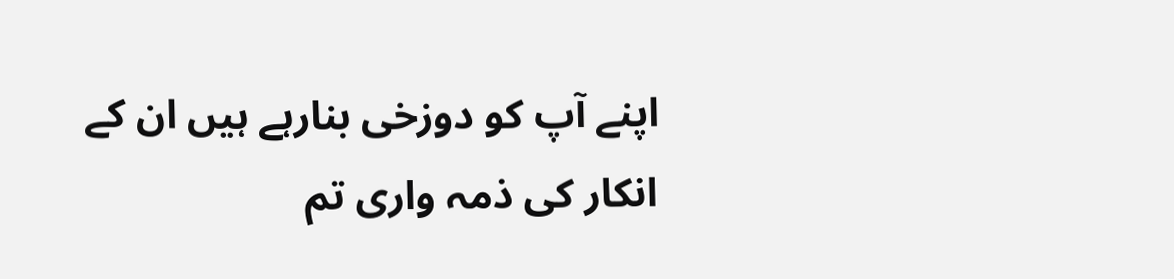اپنے آپ کو دوزخی بنارہے ہیں ان کے انکار کی ذمہ واری تم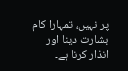پر نہیں، تمہارا کام بشارت دینا اور انذار کرنا ہے۔